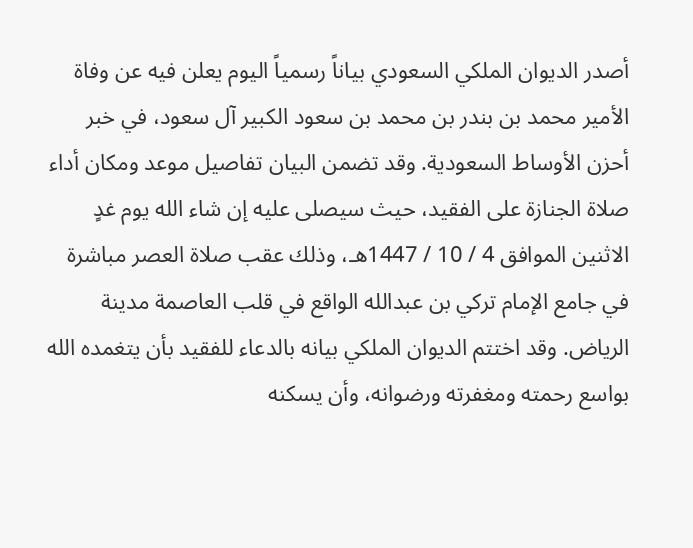أصدر الديوان الملكي السعودي بياناً رسمياً اليوم يعلن فيه عن وفاة الأمير محمد بن بندر بن محمد بن سعود الكبير آل سعود، في خبر أحزن الأوساط السعودية. وقد تضمن البيان تفاصيل موعد ومكان أداء صلاة الجنازة على الفقيد، حيث سيصلى عليه إن شاء الله يوم غدٍ الاثنين الموافق 4 / 10 / 1447هـ، وذلك عقب صلاة العصر مباشرة في جامع الإمام تركي بن عبدالله الواقع في قلب العاصمة مدينة الرياض. وقد اختتم الديوان الملكي بيانه بالدعاء للفقيد بأن يتغمده الله بواسع رحمته ومغفرته ورضوانه، وأن يسكنه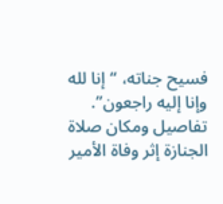فسيح جناته، “إنا لله وإنا إليه راجعون”.
تفاصيل ومكان صلاة الجنازة إثر وفاة الأمير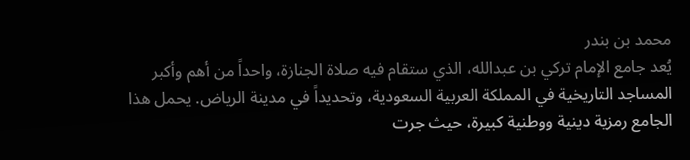محمد بن بندر
يُعد جامع الإمام تركي بن عبدالله، الذي ستقام فيه صلاة الجنازة، واحداً من أهم وأكبر المساجد التاريخية في المملكة العربية السعودية، وتحديداً في مدينة الرياض. يحمل هذا الجامع رمزية دينية ووطنية كبيرة، حيث جرت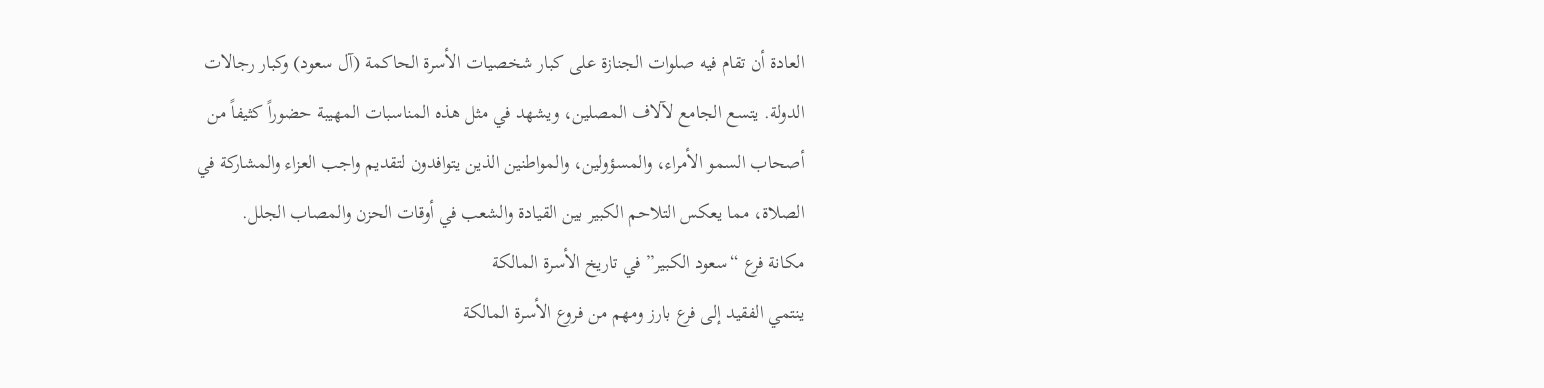العادة أن تقام فيه صلوات الجنازة على كبار شخصيات الأسرة الحاكمة (آل سعود) وكبار رجالات الدولة. يتسع الجامع لآلاف المصلين، ويشهد في مثل هذه المناسبات المهيبة حضوراً كثيفاً من أصحاب السمو الأمراء، والمسؤولين، والمواطنين الذين يتوافدون لتقديم واجب العزاء والمشاركة في الصلاة، مما يعكس التلاحم الكبير بين القيادة والشعب في أوقات الحزن والمصاب الجلل.
مكانة فرع “سعود الكبير” في تاريخ الأسرة المالكة
ينتمي الفقيد إلى فرع بارز ومهم من فروع الأسرة المالكة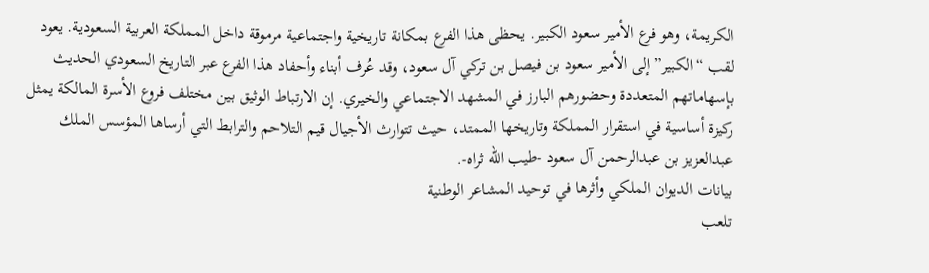الكريمة، وهو فرع الأمير سعود الكبير. يحظى هذا الفرع بمكانة تاريخية واجتماعية مرموقة داخل المملكة العربية السعودية. يعود لقب “الكبير” إلى الأمير سعود بن فيصل بن تركي آل سعود، وقد عُرف أبناء وأحفاد هذا الفرع عبر التاريخ السعودي الحديث بإسهاماتهم المتعددة وحضورهم البارز في المشهد الاجتماعي والخيري. إن الارتباط الوثيق بين مختلف فروع الأسرة المالكة يمثل ركيزة أساسية في استقرار المملكة وتاريخها الممتد، حيث تتوارث الأجيال قيم التلاحم والترابط التي أرساها المؤسس الملك عبدالعزيز بن عبدالرحمن آل سعود -طيب الله ثراه-.
بيانات الديوان الملكي وأثرها في توحيد المشاعر الوطنية
تلعب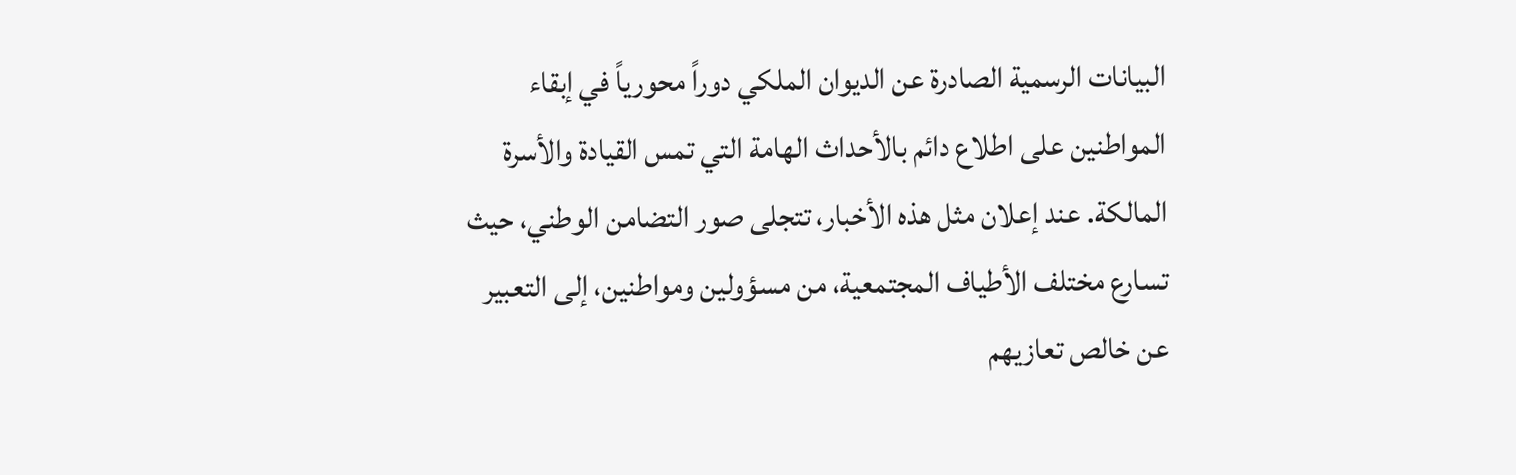البيانات الرسمية الصادرة عن الديوان الملكي دوراً محورياً في إبقاء المواطنين على اطلاع دائم بالأحداث الهامة التي تمس القيادة والأسرة المالكة. عند إعلان مثل هذه الأخبار، تتجلى صور التضامن الوطني، حيث تسارع مختلف الأطياف المجتمعية، من مسؤولين ومواطنين، إلى التعبير عن خالص تعازيهم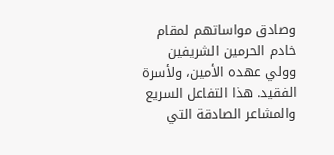وصادق مواساتهم لمقام خادم الحرمين الشريفين وولي عهده الأمين، ولأسرة الفقيد. هذا التفاعل السريع والمشاعر الصادقة التي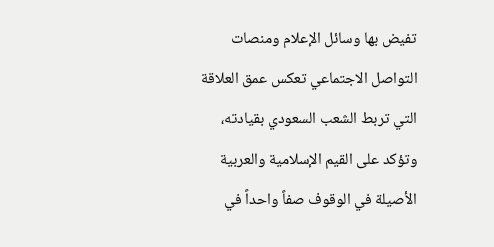تفيض بها وسائل الإعلام ومنصات التواصل الاجتماعي تعكس عمق العلاقة التي تربط الشعب السعودي بقيادته، وتؤكد على القيم الإسلامية والعربية الأصيلة في الوقوف صفاً واحداً في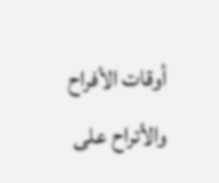أوقات الأفراح والأتراح على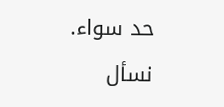حد سواء. نسأل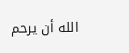الله أن يرحم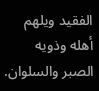الفقيد ويلهم أهله وذويه الصبر والسلوان.